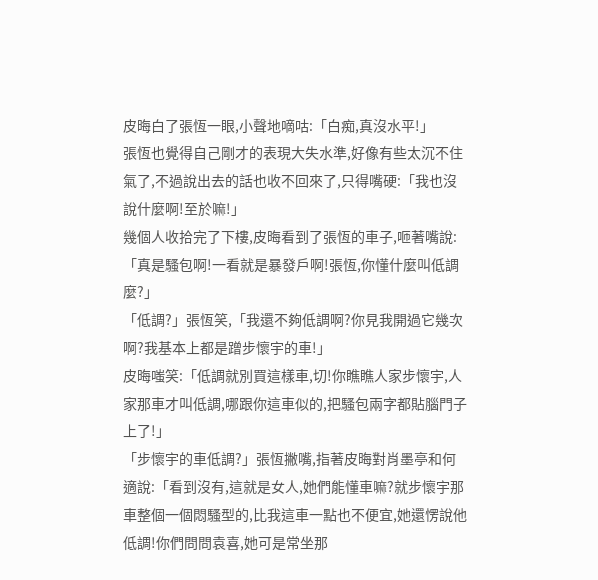皮晦白了張恆一眼,小聲地嘀咕:「白痴,真沒水平!」
張恆也覺得自己剛才的表現大失水準,好像有些太沉不住氣了,不過說出去的話也收不回來了,只得嘴硬:「我也沒說什麼啊!至於嘛!」
幾個人收拾完了下樓,皮晦看到了張恆的車子,咂著嘴說:「真是騷包啊!一看就是暴發戶啊!張恆,你懂什麼叫低調麼?」
「低調?」張恆笑,「我還不夠低調啊?你見我開過它幾次啊?我基本上都是蹭步懷宇的車!」
皮晦嗤笑:「低調就別買這樣車,切!你瞧瞧人家步懷宇,人家那車才叫低調,哪跟你這車似的,把騷包兩字都貼腦門子上了!」
「步懷宇的車低調?」張恆撇嘴,指著皮晦對肖墨亭和何適說:「看到沒有,這就是女人,她們能懂車嘛?就步懷宇那車整個一個悶騷型的,比我這車一點也不便宜,她還愣說他低調!你們問問袁喜,她可是常坐那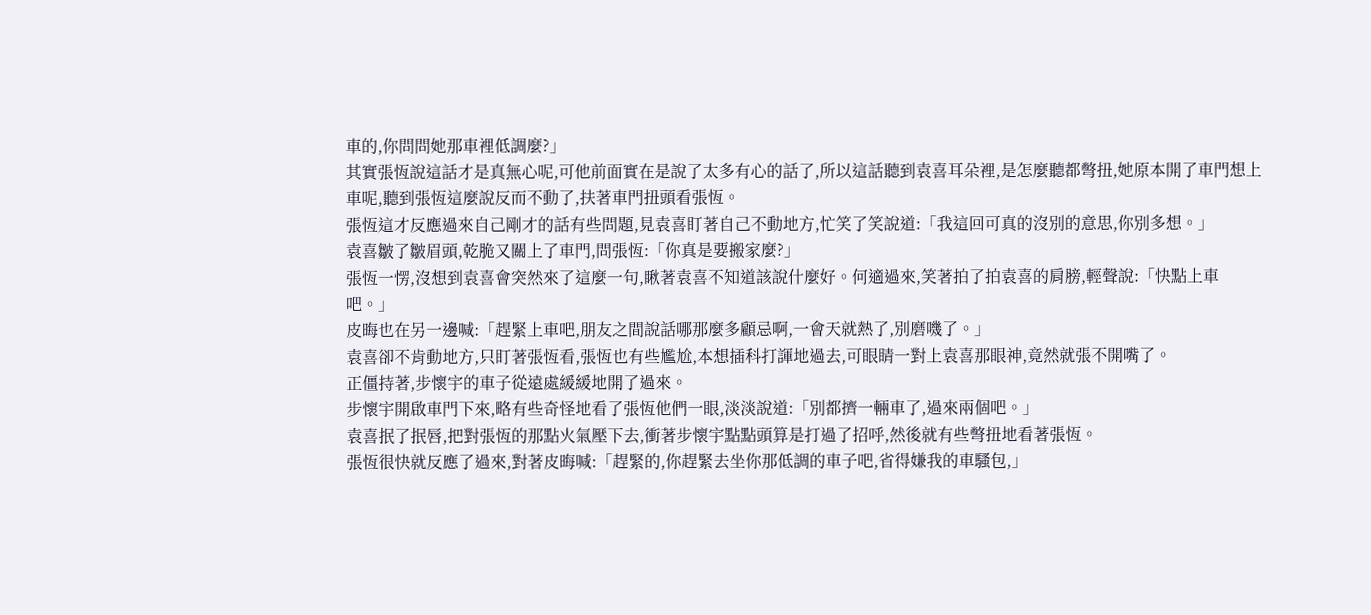車的,你問問她那車裡低調麼?」
其實張恆說這話才是真無心呢,可他前面實在是說了太多有心的話了,所以這話聽到袁喜耳朵裡,是怎麼聽都彆扭,她原本開了車門想上車呢,聽到張恆這麼說反而不動了,扶著車門扭頭看張恆。
張恆這才反應過來自己剛才的話有些問題,見袁喜盯著自己不動地方,忙笑了笑說道:「我這回可真的沒別的意思,你別多想。」
袁喜皺了皺眉頭,乾脆又關上了車門,問張恆:「你真是要搬家麼?」
張恆一愣,沒想到袁喜會突然來了這麼一句,瞅著袁喜不知道該說什麼好。何適過來,笑著拍了拍袁喜的肩膀,輕聲說:「快點上車吧。」
皮晦也在另一邊喊:「趕緊上車吧,朋友之間說話哪那麼多顧忌啊,一會天就熱了,別磨嘰了。」
袁喜卻不肯動地方,只盯著張恆看,張恆也有些尷尬,本想插科打諢地過去,可眼睛一對上袁喜那眼神,竟然就張不開嘴了。
正僵持著,步懷宇的車子從遠處緩緩地開了過來。
步懷宇開啟車門下來,略有些奇怪地看了張恆他們一眼,淡淡說道:「別都擠一輛車了,過來兩個吧。」
袁喜抿了抿唇,把對張恆的那點火氣壓下去,衝著步懷宇點點頭算是打過了招呼,然後就有些彆扭地看著張恆。
張恆很快就反應了過來,對著皮晦喊:「趕緊的,你趕緊去坐你那低調的車子吧,省得嫌我的車騷包,」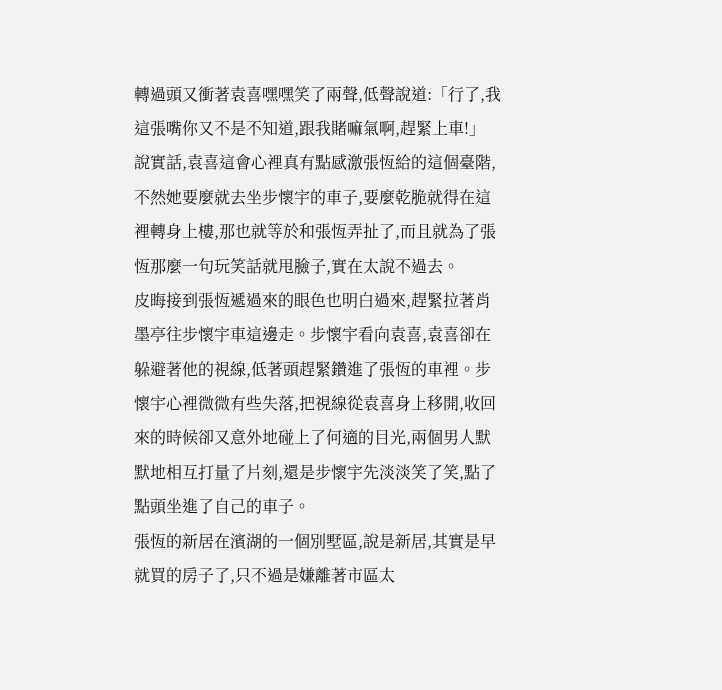轉過頭又衝著袁喜嘿嘿笑了兩聲,低聲說道:「行了,我這張嘴你又不是不知道,跟我賭嘛氣啊,趕緊上車!」
說實話,袁喜這會心裡真有點感激張恆給的這個臺階,不然她要麼就去坐步懷宇的車子,要麼乾脆就得在這裡轉身上樓,那也就等於和張恆弄扯了,而且就為了張恆那麼一句玩笑話就甩臉子,實在太說不過去。
皮晦接到張恆遞過來的眼色也明白過來,趕緊拉著肖墨亭往步懷宇車這邊走。步懷宇看向袁喜,袁喜卻在躲避著他的視線,低著頭趕緊鑽進了張恆的車裡。步懷宇心裡微微有些失落,把視線從袁喜身上移開,收回來的時候卻又意外地碰上了何適的目光,兩個男人默默地相互打量了片刻,還是步懷宇先淡淡笑了笑,點了點頭坐進了自己的車子。
張恆的新居在濱湖的一個別墅區,說是新居,其實是早就買的房子了,只不過是嫌離著市區太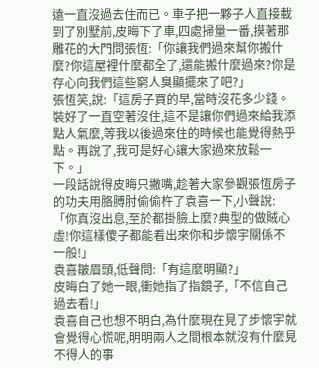遠一直沒過去住而已。車子把一夥子人直接載到了別墅前,皮晦下了車,四處掃量一番,摸著那雕花的大門問張恆:「你讓我們過來幫你搬什麼?你這屋裡什麼都全了,還能搬什麼過來?你是存心向我們這些窮人臭顯擺來了吧?」
張恆笑,說:「這房子買的早,當時沒花多少錢。裝好了一直空著沒住,這不是讓你們過來給我添點人氣麼,等我以後過來住的時候也能覺得熱乎點。再說了,我可是好心讓大家過來放鬆一下。」
一段話說得皮晦只撇嘴,趁著大家參觀張恆房子的功夫用胳膊肘偷偷杵了袁喜一下,小聲說:「你真沒出息,至於都掛臉上麼?典型的做賊心虛!你這樣傻子都能看出來你和步懷宇關係不一般!」
袁喜皺眉頭,低聲問:「有這麼明顯?」
皮晦白了她一眼,衝她指了指鏡子,「不信自己過去看!」
袁喜自己也想不明白,為什麼現在見了步懷宇就會覺得心慌呢,明明兩人之間根本就沒有什麼見不得人的事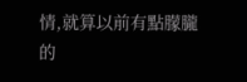情,就算以前有點朦朧的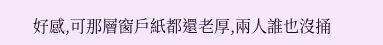好感,可那層窗戶紙都還老厚,兩人誰也沒捅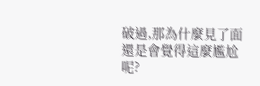破過,那為什麼見了面還是會覺得這麼尷尬呢?